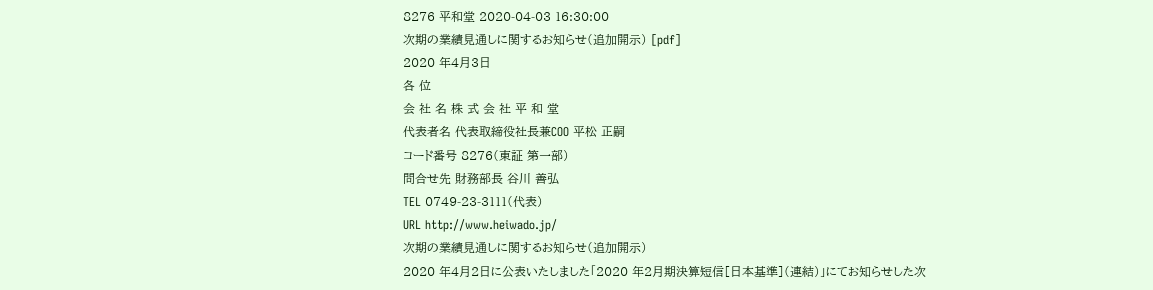8276 平和堂 2020-04-03 16:30:00
次期の業績見通しに関するお知らせ(追加開示) [pdf]
2020 年4月3日
各 位
会 社 名 株 式 会 社 平 和 堂
代表者名 代表取締役社長兼COO 平松 正嗣
コード番号 8276(東証 第一部)
問合せ先 財務部長 谷川 善弘
TEL 0749-23-3111(代表)
URL http://www.heiwado.jp/
次期の業績見通しに関するお知らせ(追加開示)
2020 年4月2日に公表いたしました「2020 年2月期決算短信[日本基準](連結)」にてお知らせした次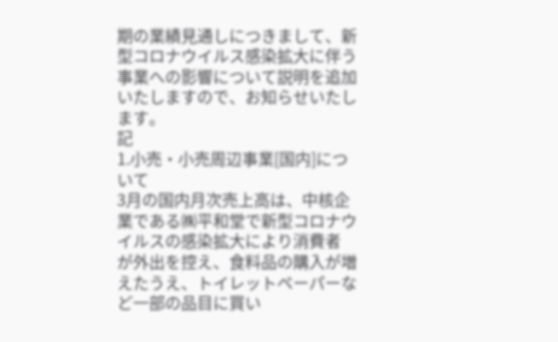期の業績見通しにつきまして、新型コロナウイルス感染拡大に伴う事業への影響について説明を追加
いたしますので、お知らせいたします。
記
1.小売・小売周辺事業[国内]について
3月の国内月次売上高は、中核企業である㈱平和堂で新型コロナウイルスの感染拡大により消費者
が外出を控え、食料品の購入が増えたうえ、トイレットペーパーなど一部の品目に買い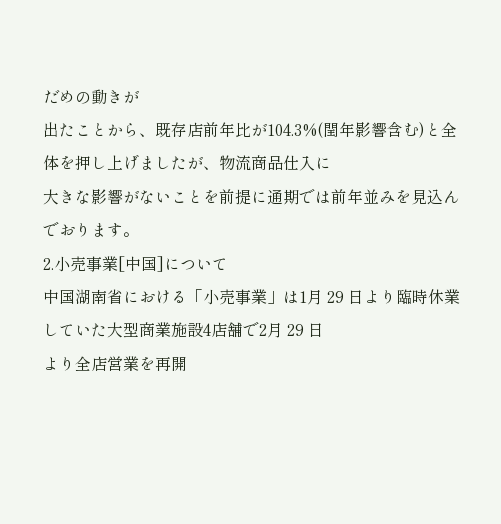だめの動きが
出たことから、既存店前年比が104.3%(閏年影響含む)と全体を押し上げましたが、物流商品仕入に
大きな影響がないことを前提に通期では前年並みを見込んでおります。
2.小売事業[中国]について
中国湖南省における「小売事業」は1月 29 日より臨時休業していた大型商業施設4店舗で2月 29 日
より全店営業を再開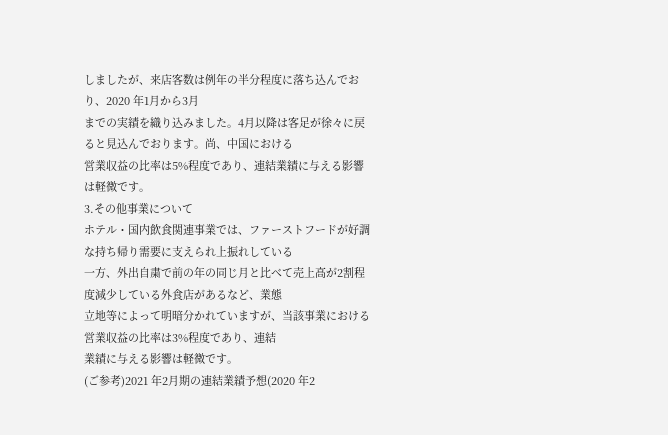しましたが、来店客数は例年の半分程度に落ち込んでおり、2020 年1月から3月
までの実績を織り込みました。4月以降は客足が徐々に戻ると見込んでおります。尚、中国における
営業収益の比率は5%程度であり、連結業績に与える影響は軽微です。
3.その他事業について
ホテル・国内飲食関連事業では、ファーストフードが好調な持ち帰り需要に支えられ上振れしている
一方、外出自粛で前の年の同じ月と比べて売上高が2割程度減少している外食店があるなど、業態
立地等によって明暗分かれていますが、当該事業における営業収益の比率は3%程度であり、連結
業績に与える影響は軽微です。
(ご参考)2021 年2月期の連結業績予想(2020 年2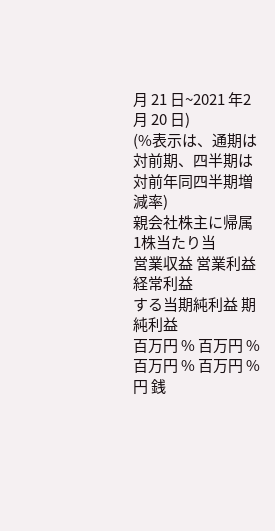月 21 日~2021 年2月 20 日)
(%表示は、通期は対前期、四半期は対前年同四半期増減率)
親会社株主に帰属 1株当たり当
営業収益 営業利益 経常利益
する当期純利益 期純利益
百万円 % 百万円 % 百万円 % 百万円 % 円 銭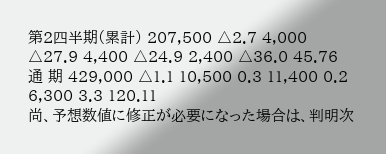第2四半期(累計) 207,500 △2.7 4,000 △27.9 4,400 △24.9 2,400 △36.0 45.76
通 期 429,000 △1.1 10,500 0.3 11,400 0.2 6,300 3.3 120.11
尚、予想数値に修正が必要になった場合は、判明次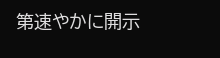第速やかに開示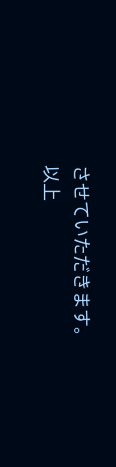させていただきます。
以上